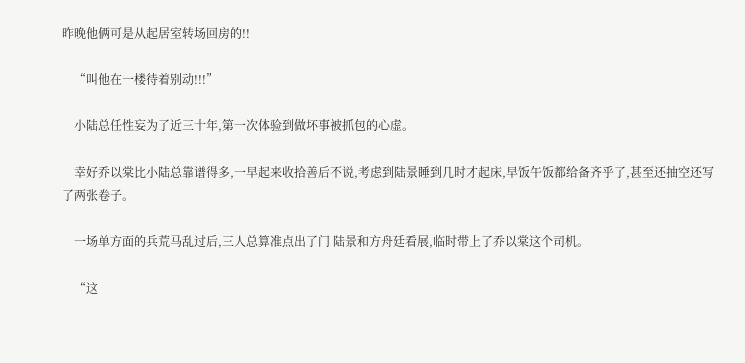昨晚他俩可是从起居室转场回房的!!

    “叫他在一楼待着别动!!!”

    小陆总任性妄为了近三十年,第一次体验到做坏事被抓包的心虚。

    幸好乔以棠比小陆总靠谱得多,一早起来收拾善后不说,考虑到陆景睡到几时才起床,早饭午饭都给备齐乎了,甚至还抽空还写了两张卷子。

    一场单方面的兵荒马乱过后,三人总算准点出了门 陆景和方舟廷看展,临时带上了乔以棠这个司机。

    “这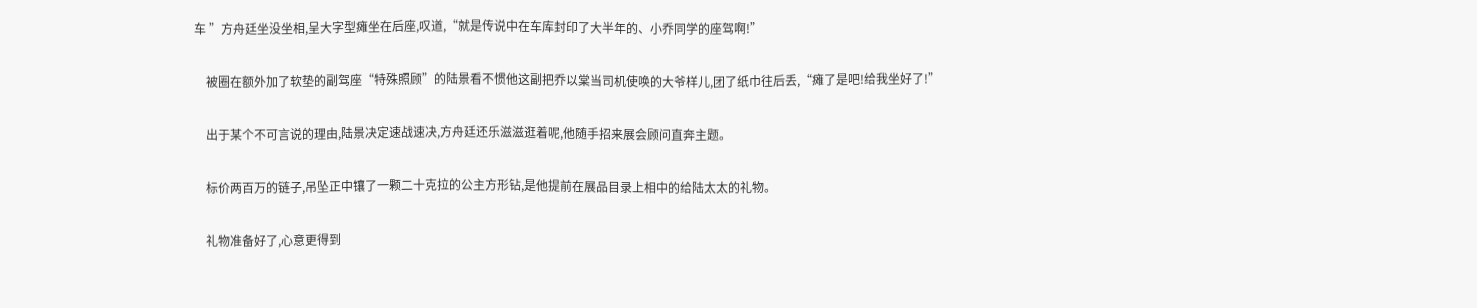车 ”方舟廷坐没坐相,呈大字型瘫坐在后座,叹道,“就是传说中在车库封印了大半年的、小乔同学的座驾啊!”

    被圈在额外加了软垫的副驾座“特殊照顾”的陆景看不惯他这副把乔以棠当司机使唤的大爷样儿,团了纸巾往后丢,“瘫了是吧!给我坐好了!”

    出于某个不可言说的理由,陆景决定速战速决,方舟廷还乐滋滋逛着呢,他随手招来展会顾问直奔主题。

    标价两百万的链子,吊坠正中镶了一颗二十克拉的公主方形钻,是他提前在展品目录上相中的给陆太太的礼物。

    礼物准备好了,心意更得到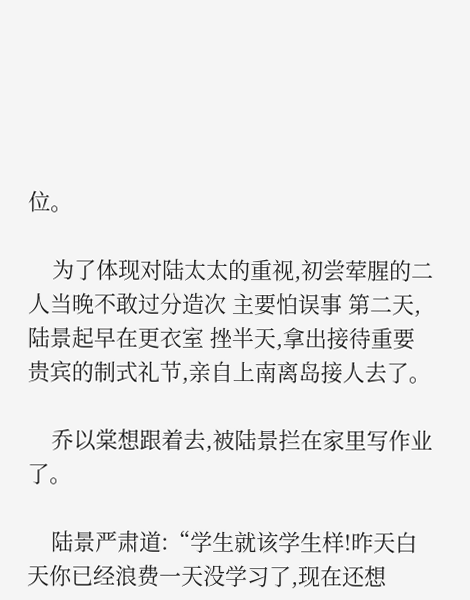位。

    为了体现对陆太太的重视,初尝荤腥的二人当晚不敢过分造次 主要怕误事 第二天,陆景起早在更衣室 挫半天,拿出接待重要贵宾的制式礼节,亲自上南离岛接人去了。

    乔以棠想跟着去,被陆景拦在家里写作业了。

    陆景严肃道:“学生就该学生样!昨天白天你已经浪费一天没学习了,现在还想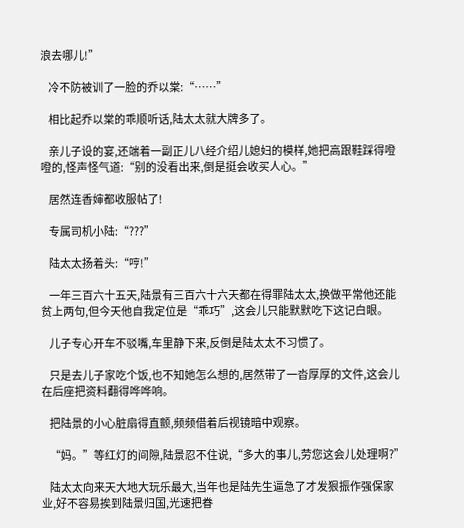浪去哪儿!”

    冷不防被训了一脸的乔以棠:“……”

    相比起乔以棠的乖顺听话,陆太太就大牌多了。

    亲儿子设的宴,还端着一副正儿八经介绍儿媳妇的模样,她把高跟鞋踩得噔噔的,怪声怪气道:“别的没看出来,倒是挺会收买人心。”

    居然连香婶都收服帖了!

    专属司机小陆:“???”

    陆太太扬着头:“哼!”

    一年三百六十五天,陆景有三百六十六天都在得罪陆太太,换做平常他还能贫上两句,但今天他自我定位是“乖巧”,这会儿只能默默吃下这记白眼。

    儿子专心开车不驳嘴,车里静下来,反倒是陆太太不习惯了。

    只是去儿子家吃个饭,也不知她怎么想的,居然带了一沓厚厚的文件,这会儿在后座把资料翻得哗哗响。

    把陆景的小心脏扇得直颤,频频借着后视镜暗中观察。

    “妈。”等红灯的间隙,陆景忍不住说,“多大的事儿,劳您这会儿处理啊?”

    陆太太向来天大地大玩乐最大,当年也是陆先生逼急了才发狠振作强保家业,好不容易挨到陆景归国,光速把眷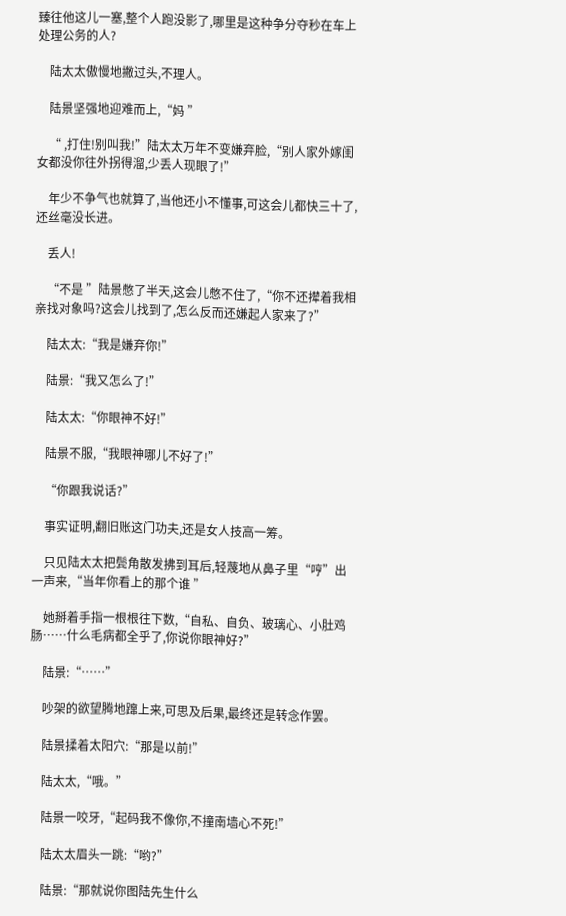臻往他这儿一塞,整个人跑没影了,哪里是这种争分夺秒在车上处理公务的人?

    陆太太傲慢地撇过头,不理人。

    陆景坚强地迎难而上,“妈 ”

    “ ,打住!别叫我!”陆太太万年不变嫌弃脸,“别人家外嫁闺女都没你往外拐得溜,少丢人现眼了!”

    年少不争气也就算了,当他还小不懂事,可这会儿都快三十了,还丝毫没长进。

    丢人!

    “不是 ”陆景憋了半天,这会儿憋不住了,“你不还撵着我相亲找对象吗?这会儿找到了,怎么反而还嫌起人家来了?”

    陆太太:“我是嫌弃你!”

    陆景:“我又怎么了!”

    陆太太:“你眼神不好!”

    陆景不服,“我眼神哪儿不好了!”

    “你跟我说话?”

    事实证明,翻旧账这门功夫,还是女人技高一筹。

    只见陆太太把鬓角散发拂到耳后,轻蔑地从鼻子里“哼”出一声来,“当年你看上的那个谁 ”

    她掰着手指一根根往下数,“自私、自负、玻璃心、小肚鸡肠……什么毛病都全乎了,你说你眼神好?”

    陆景:“……”

    吵架的欲望腾地蹿上来,可思及后果,最终还是转念作罢。

    陆景揉着太阳穴:“那是以前!”

    陆太太,“哦。”

    陆景一咬牙,“起码我不像你,不撞南墙心不死!”

    陆太太眉头一跳:“哟?”

    陆景:“那就说你图陆先生什么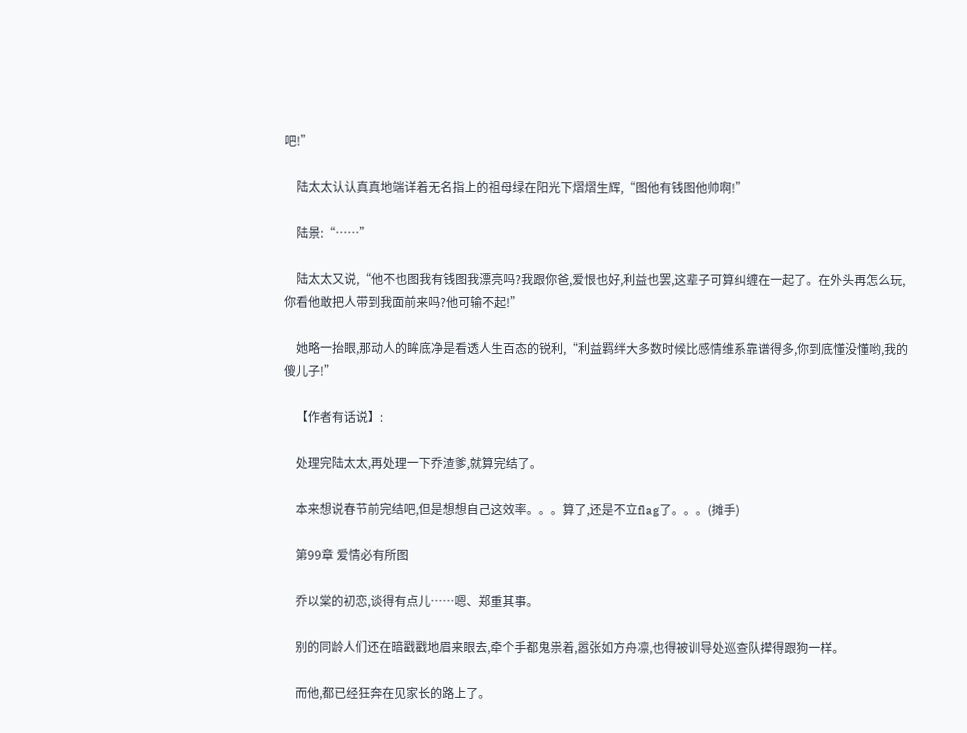吧!”

    陆太太认认真真地端详着无名指上的祖母绿在阳光下熠熠生辉,“图他有钱图他帅啊!”

    陆景:“……”

    陆太太又说,“他不也图我有钱图我漂亮吗?我跟你爸,爱恨也好,利益也罢,这辈子可算纠缠在一起了。在外头再怎么玩,你看他敢把人带到我面前来吗?他可输不起!”

    她略一抬眼,那动人的眸底净是看透人生百态的锐利,“利益羁绊大多数时候比感情维系靠谱得多,你到底懂没懂哟,我的傻儿子!”

    【作者有话说】:

    处理完陆太太,再处理一下乔渣爹,就算完结了。

    本来想说春节前完结吧,但是想想自己这效率。。。算了,还是不立flag了。。。(摊手)

    第99章 爱情必有所图

    乔以棠的初恋,谈得有点儿……嗯、郑重其事。

    别的同龄人们还在暗戳戳地眉来眼去,牵个手都鬼祟着,嚣张如方舟凛,也得被训导处巡查队撵得跟狗一样。

    而他,都已经狂奔在见家长的路上了。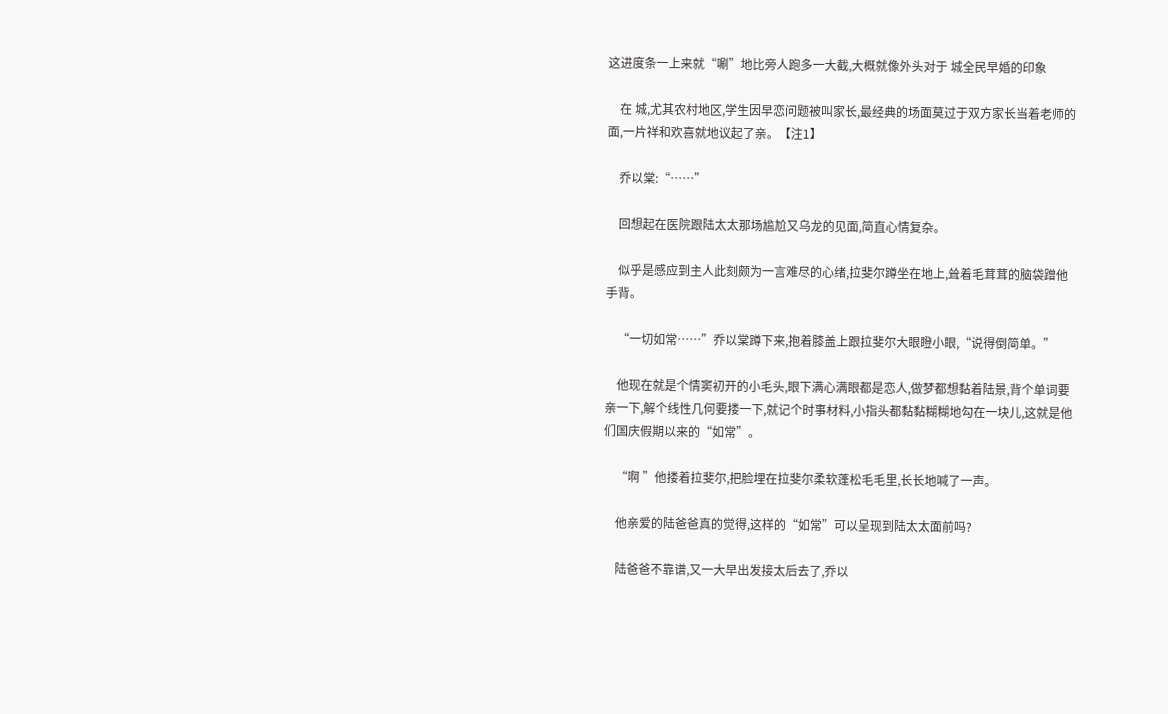这进度条一上来就“唰”地比旁人跑多一大截,大概就像外头对于 城全民早婚的印象

    在 城,尤其农村地区,学生因早恋问题被叫家长,最经典的场面莫过于双方家长当着老师的面,一片祥和欢喜就地议起了亲。【注1】

    乔以棠:“……”

    回想起在医院跟陆太太那场尴尬又乌龙的见面,简直心情复杂。

    似乎是感应到主人此刻颇为一言难尽的心绪,拉斐尔蹲坐在地上,耸着毛茸茸的脑袋蹭他手背。

    “一切如常……”乔以棠蹲下来,抱着膝盖上跟拉斐尔大眼瞪小眼,“说得倒简单。”

    他现在就是个情窦初开的小毛头,眼下满心满眼都是恋人,做梦都想黏着陆景,背个单词要亲一下,解个线性几何要搂一下,就记个时事材料,小指头都黏黏糊糊地勾在一块儿,这就是他们国庆假期以来的“如常”。

    “啊 ”他搂着拉斐尔,把脸埋在拉斐尔柔软蓬松毛毛里,长长地喊了一声。

    他亲爱的陆爸爸真的觉得,这样的“如常”可以呈现到陆太太面前吗?

    陆爸爸不靠谱,又一大早出发接太后去了,乔以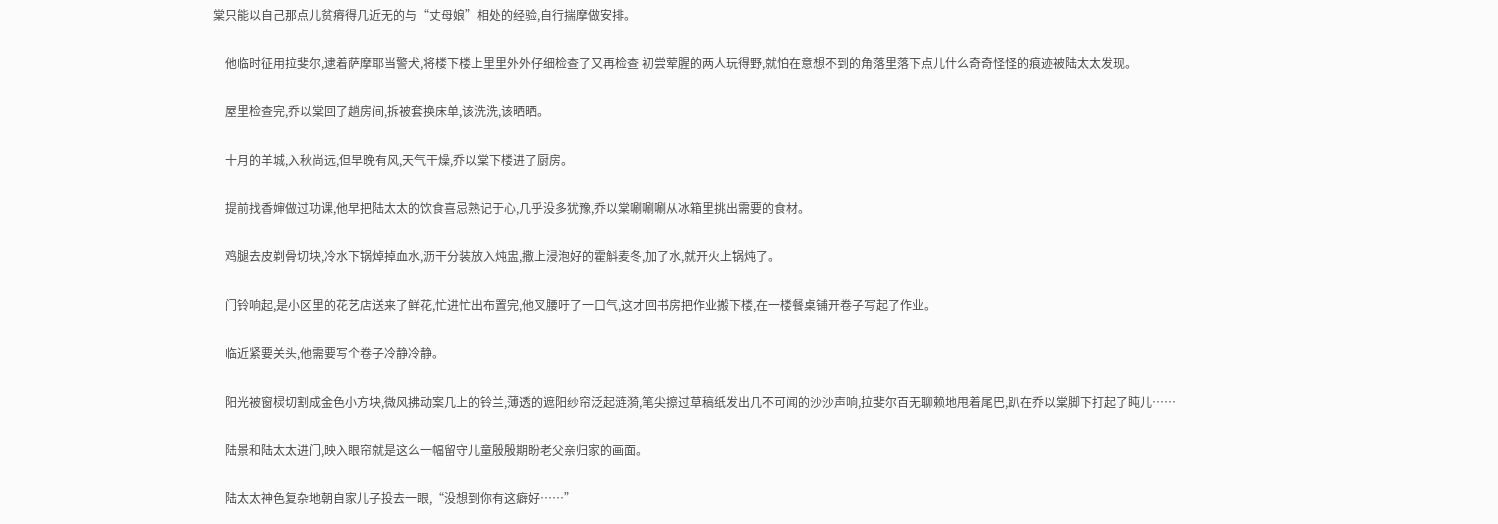棠只能以自己那点儿贫瘠得几近无的与“丈母娘”相处的经验,自行揣摩做安排。

    他临时征用拉斐尔,逮着萨摩耶当警犬,将楼下楼上里里外外仔细检查了又再检查 初尝荤腥的两人玩得野,就怕在意想不到的角落里落下点儿什么奇奇怪怪的痕迹被陆太太发现。

    屋里检查完,乔以棠回了趟房间,拆被套换床单,该洗洗,该晒晒。

    十月的羊城,入秋尚远,但早晚有风,天气干燥,乔以棠下楼进了厨房。

    提前找香婶做过功课,他早把陆太太的饮食喜忌熟记于心,几乎没多犹豫,乔以棠唰唰唰从冰箱里挑出需要的食材。

    鸡腿去皮剃骨切块,冷水下锅焯掉血水,沥干分装放入炖盅,撒上浸泡好的霍斛麦冬,加了水,就开火上锅炖了。

    门铃响起,是小区里的花艺店送来了鲜花,忙进忙出布置完,他叉腰吁了一口气,这才回书房把作业搬下楼,在一楼餐桌铺开卷子写起了作业。

    临近紧要关头,他需要写个卷子冷静冷静。

    阳光被窗棂切割成金色小方块,微风拂动案几上的铃兰,薄透的遮阳纱帘泛起涟漪,笔尖擦过草稿纸发出几不可闻的沙沙声响,拉斐尔百无聊赖地甩着尾巴,趴在乔以棠脚下打起了盹儿……

    陆景和陆太太进门,映入眼帘就是这么一幅留守儿童殷殷期盼老父亲归家的画面。

    陆太太神色复杂地朝自家儿子投去一眼,“没想到你有这癖好……”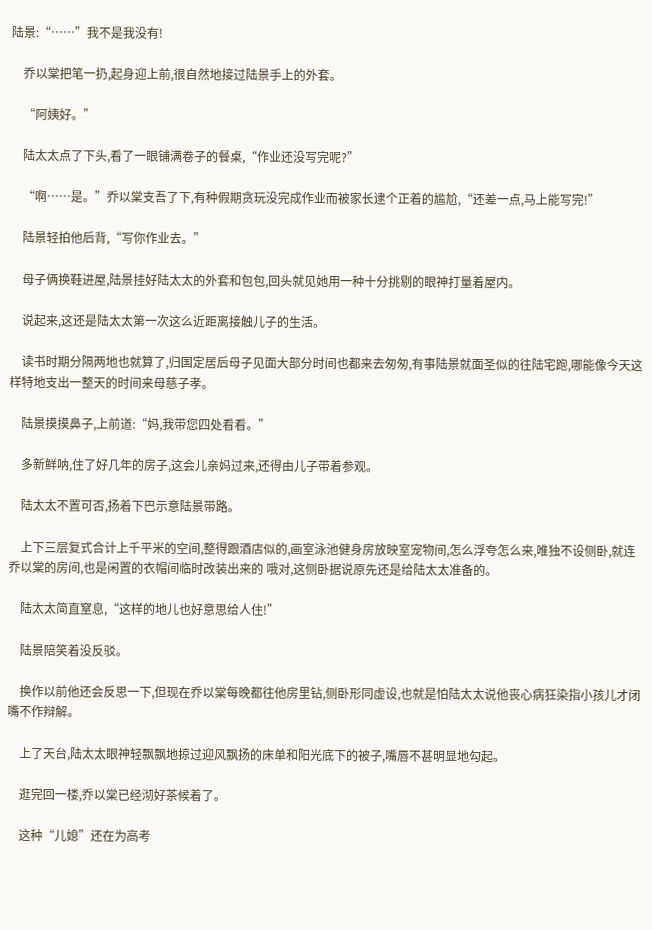陆景:“……”我不是我没有!

    乔以棠把笔一扔,起身迎上前,很自然地接过陆景手上的外套。

    “阿姨好。”

    陆太太点了下头,看了一眼铺满卷子的餐桌,“作业还没写完呢?”

    “啊……是。”乔以棠支吾了下,有种假期贪玩没完成作业而被家长逮个正着的尴尬,“还差一点,马上能写完!”

    陆景轻拍他后背,“写你作业去。”

    母子俩换鞋进屋,陆景挂好陆太太的外套和包包,回头就见她用一种十分挑剔的眼神打量着屋内。

    说起来,这还是陆太太第一次这么近距离接触儿子的生活。

    读书时期分隔两地也就算了,归国定居后母子见面大部分时间也都来去匆匆,有事陆景就面圣似的往陆宅跑,哪能像今天这样特地支出一整天的时间来母慈子孝。

    陆景摸摸鼻子,上前道:“妈,我带您四处看看。”

    多新鲜呐,住了好几年的房子,这会儿亲妈过来,还得由儿子带着参观。

    陆太太不置可否,扬着下巴示意陆景带路。

    上下三层复式合计上千平米的空间,整得跟酒店似的,画室泳池健身房放映室宠物间,怎么浮夸怎么来,唯独不设侧卧,就连乔以棠的房间,也是闲置的衣帽间临时改装出来的 哦对,这侧卧据说原先还是给陆太太准备的。

    陆太太简直窒息,“这样的地儿也好意思给人住!”

    陆景陪笑着没反驳。

    换作以前他还会反思一下,但现在乔以棠每晚都往他房里钻,侧卧形同虚设,也就是怕陆太太说他丧心病狂染指小孩儿才闭嘴不作辩解。

    上了天台,陆太太眼神轻飘飘地掠过迎风飘扬的床单和阳光底下的被子,嘴唇不甚明显地勾起。

    逛完回一楼,乔以棠已经沏好茶候着了。

    这种“儿媳”还在为高考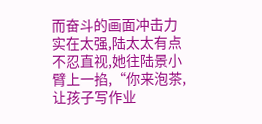而奋斗的画面冲击力实在太强,陆太太有点不忍直视,她往陆景小臂上一掐,“你来泡茶,让孩子写作业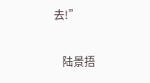去!”

    陆景捂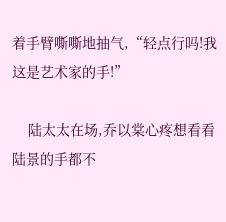着手臂嘶嘶地抽气,“轻点行吗!我这是艺术家的手!”

    陆太太在场,乔以棠心疼想看看陆景的手都不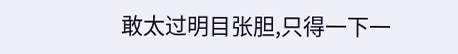敢太过明目张胆,只得一下一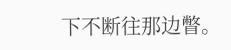下不断往那边瞥。